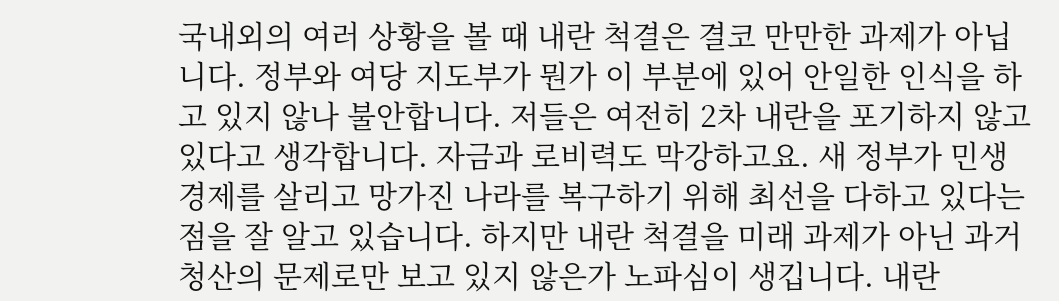국내외의 여러 상황을 볼 때 내란 척결은 결코 만만한 과제가 아닙니다. 정부와 여당 지도부가 뭔가 이 부분에 있어 안일한 인식을 하고 있지 않나 불안합니다. 저들은 여전히 2차 내란을 포기하지 않고 있다고 생각합니다. 자금과 로비력도 막강하고요. 새 정부가 민생 경제를 살리고 망가진 나라를 복구하기 위해 최선을 다하고 있다는 점을 잘 알고 있습니다. 하지만 내란 척결을 미래 과제가 아닌 과거 청산의 문제로만 보고 있지 않은가 노파심이 생깁니다. 내란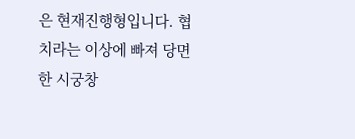은 현재진행형입니다. 협치라는 이상에 빠져 당면한 시궁창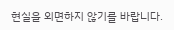현실을 외면하지 않기를 바랍니다.